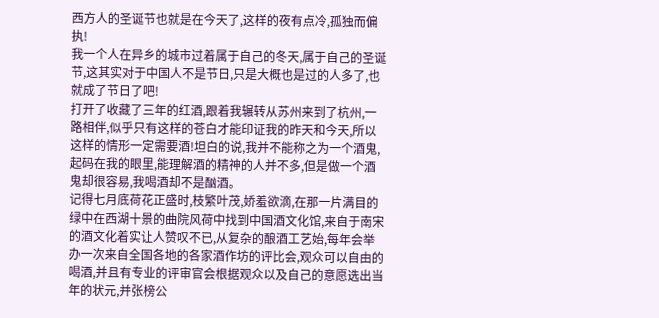西方人的圣诞节也就是在今天了,这样的夜有点冷,孤独而偏执!
我一个人在异乡的城市过着属于自己的冬天,属于自己的圣诞节,这其实对于中国人不是节日,只是大概也是过的人多了,也就成了节日了吧!
打开了收藏了三年的红酒,跟着我辗转从苏州来到了杭州,一路相伴,似乎只有这样的苍白才能印证我的昨天和今天,所以这样的情形一定需要酒!坦白的说,我并不能称之为一个酒鬼,起码在我的眼里,能理解酒的精神的人并不多,但是做一个酒鬼却很容易,我喝酒却不是酗酒。
记得七月底荷花正盛时,枝繁叶茂,娇羞欲滴,在那一片满目的绿中在西湖十景的曲院风荷中找到中国酒文化馆,来自于南宋的酒文化着实让人赞叹不已,从复杂的酿酒工艺始,每年会举办一次来自全国各地的各家酒作坊的评比会,观众可以自由的喝酒,并且有专业的评审官会根据观众以及自己的意愿选出当年的状元,并张榜公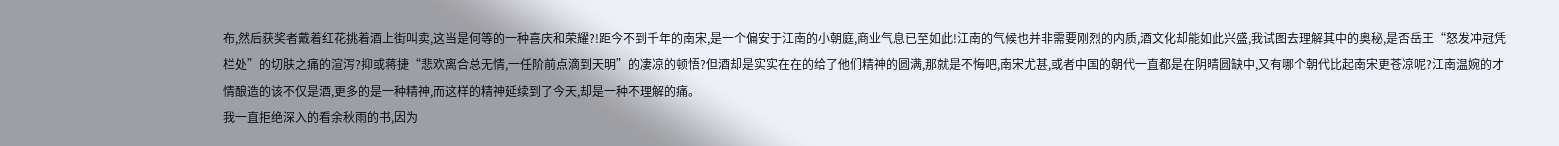布,然后获奖者戴着红花挑着酒上街叫卖,这当是何等的一种喜庆和荣耀?!距今不到千年的南宋,是一个偏安于江南的小朝庭,商业气息已至如此!江南的气候也并非需要刚烈的内质,酒文化却能如此兴盛,我试图去理解其中的奥秘,是否岳王“怒发冲冠凭栏处”的切肤之痛的渲泻?抑或蒋捷“悲欢离合总无情,一任阶前点滴到天明”的凄凉的顿悟?但酒却是实实在在的给了他们精神的圆满,那就是不悔吧,南宋尤甚,或者中国的朝代一直都是在阴晴圆缺中,又有哪个朝代比起南宋更苍凉呢?江南温婉的才情酿造的该不仅是酒,更多的是一种精神,而这样的精神延续到了今天,却是一种不理解的痛。
我一直拒绝深入的看余秋雨的书,因为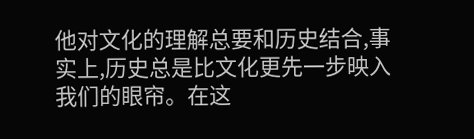他对文化的理解总要和历史结合,事实上,历史总是比文化更先一步映入我们的眼帘。在这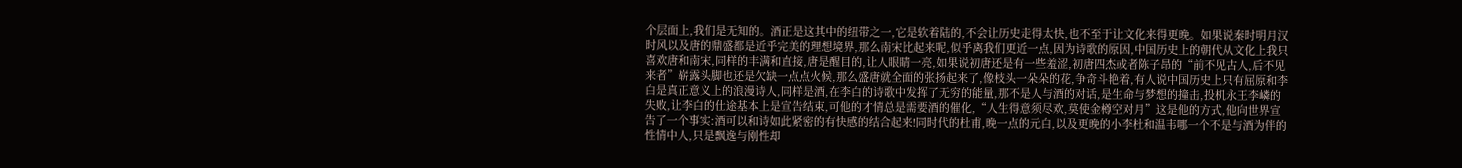个层面上,我们是无知的。酒正是这其中的纽带之一,它是软着陆的,不会让历史走得太快,也不至于让文化来得更晚。如果说秦时明月汉时风以及唐的鼎盛都是近乎完美的理想境界,那么南宋比起来呢,似乎离我们更近一点,因为诗歌的原因,中国历史上的朝代从文化上我只喜欢唐和南宋,同样的丰满和直接,唐是醒目的,让人眼睛一亮,如果说初唐还是有一些羞涩,初唐四杰或者陈子昂的“前不见古人,后不见来者”崭露头脚也还是欠缺一点点火候,那么盛唐就全面的张扬起来了,像枝头一朵朵的花,争奇斗艳着,有人说中国历史上只有屈原和李白是真正意义上的浪漫诗人,同样是酒,在李白的诗歌中发挥了无穷的能量,那不是人与酒的对话,是生命与梦想的撞击,投机永王李嶙的失败,让李白的仕途基本上是宣告结束,可他的才情总是需要酒的催化,“人生得意须尽欢,莫使金樽空对月”这是他的方式,他向世界宣告了一个事实:酒可以和诗如此紧密的有快感的结合起来!同时代的杜甫,晚一点的元白,以及更晚的小李杜和温韦哪一个不是与酒为伴的性情中人,只是飘逸与刚性却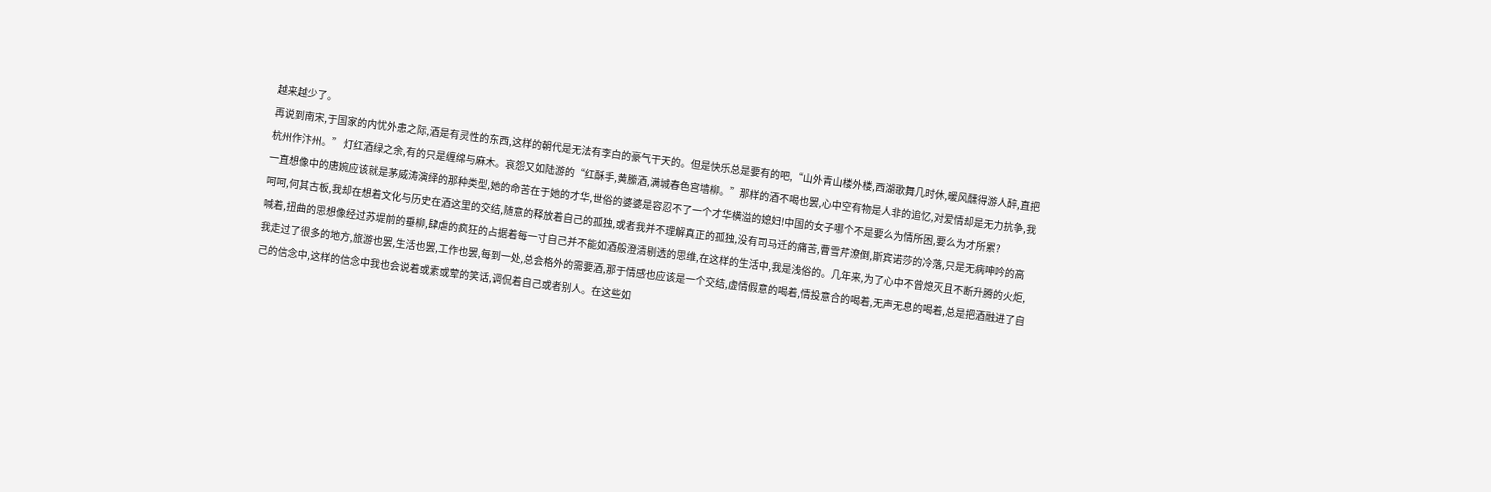越来越少了。
再说到南宋,于国家的内忧外患之际,酒是有灵性的东西,这样的朝代是无法有李白的豪气干天的。但是快乐总是要有的吧,“山外青山楼外楼,西湖歌舞几时休,暖风醺得游人醉,直把杭州作汴州。” 灯红酒绿之余,有的只是缠绵与麻木。哀怨又如陆游的“红酥手,黄縢酒,满城春色宫墙柳。”那样的酒不喝也罢,心中空有物是人非的追忆,对爱情却是无力抗争,我一直想像中的唐婉应该就是茅威涛演绎的那种类型,她的命苦在于她的才华,世俗的婆婆是容忍不了一个才华横溢的媳妇!中国的女子哪个不是要么为情所困,要么为才所累?
呵呵,何其古板,我却在想着文化与历史在酒这里的交结,随意的释放着自己的孤独,或者我并不理解真正的孤独,没有司马迁的痛苦,曹雪芹潦倒,斯宾诺莎的冷落,只是无病呻吟的高喊着,扭曲的思想像经过苏堤前的垂柳,肆虐的疯狂的占据着每一寸自己并不能如酒般澄清剔透的思维,在这样的生活中,我是浅俗的。几年来,为了心中不曾熄灭且不断升腾的火炬,我走过了很多的地方,旅游也罢,生活也罢,工作也罢,每到一处,总会格外的需要酒,那于情感也应该是一个交结,虚情假意的喝着,情投意合的喝着,无声无息的喝着,总是把酒融进了自己的信念中,这样的信念中我也会说着或素或荤的笑话,调侃着自己或者别人。在这些如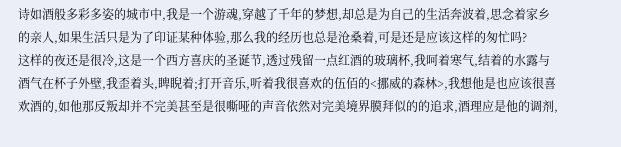诗如酒般多彩多姿的城市中,我是一个游魂,穿越了千年的梦想,却总是为自己的生活奔波着,思念着家乡的亲人,如果生活只是为了印证某种体验,那么我的经历也总是沧桑着,可是还是应该这样的匆忙吗?
这样的夜还是很冷,这是一个西方喜庆的圣诞节,透过残留一点红酒的玻璃杯,我呵着寒气,结着的水露与酒气在杯子外壁,我歪着头,睥睨着;打开音乐,听着我很喜欢的伍佰的<挪威的森林>,我想他是也应该很喜欢酒的,如他那反叛却并不完美甚至是很嘶哑的声音依然对完美境界膜拜似的的追求,酒理应是他的调剂,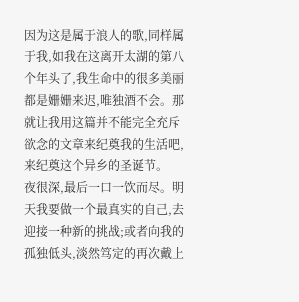因为这是属于浪人的歌,同样属于我,如我在这离开太湖的第八个年头了,我生命中的很多美丽都是姗姗来迟,唯独酒不会。那就让我用这篇并不能完全充斥欲念的文章来纪奠我的生活吧,来纪奠这个异乡的圣诞节。
夜很深,最后一口一饮而尽。明天我要做一个最真实的自己,去迎接一种新的挑战;或者向我的孤独低头,淡然笃定的再次戴上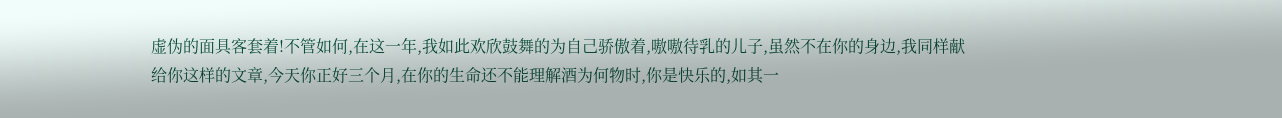虚伪的面具客套着!不管如何,在这一年,我如此欢欣鼓舞的为自己骄傲着,嗷嗷待乳的儿子,虽然不在你的身边,我同样献给你这样的文章,今天你正好三个月,在你的生命还不能理解酒为何物时,你是快乐的,如其一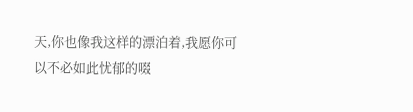天,你也像我这样的漂泊着,我愿你可以不必如此忧郁的啜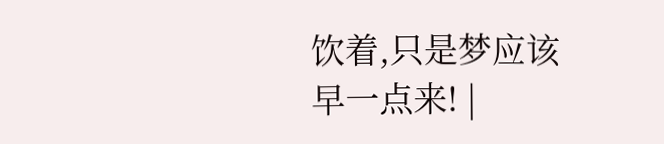饮着,只是梦应该早一点来! |